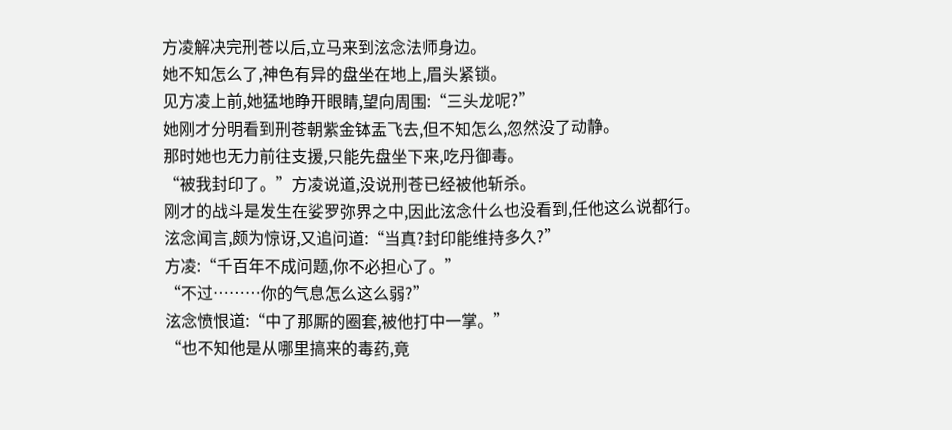方凌解决完刑苍以后,立马来到泫念法师身边。
她不知怎么了,神色有异的盘坐在地上,眉头紧锁。
见方凌上前,她猛地睁开眼睛,望向周围:“三头龙呢?”
她刚才分明看到刑苍朝紫金钵盂飞去,但不知怎么,忽然没了动静。
那时她也无力前往支援,只能先盘坐下来,吃丹御毒。
“被我封印了。”方凌说道,没说刑苍已经被他斩杀。
刚才的战斗是发生在娑罗弥界之中,因此泫念什么也没看到,任他这么说都行。
泫念闻言,颇为惊讶,又追问道:“当真?封印能维持多久?”
方凌:“千百年不成问题,你不必担心了。”
“不过………你的气息怎么这么弱?”
泫念愤恨道:“中了那厮的圈套,被他打中一掌。”
“也不知他是从哪里搞来的毒药,竟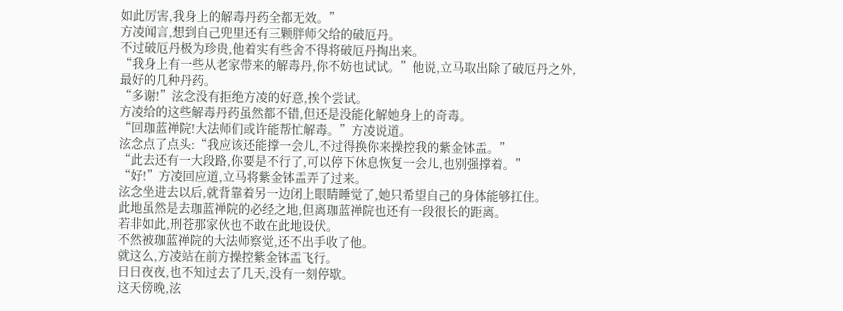如此厉害,我身上的解毒丹药全都无效。”
方凌闻言,想到自己兜里还有三颗胖师父给的破厄丹。
不过破厄丹极为珍贵,他着实有些舍不得将破厄丹掏出来。
“我身上有一些从老家带来的解毒丹,你不妨也试试。”他说,立马取出除了破厄丹之外,最好的几种丹药。
“多谢!”泫念没有拒绝方凌的好意,挨个尝试。
方凌给的这些解毒丹药虽然都不错,但还是没能化解她身上的奇毒。
“回珈蓝禅院!大法师们或许能帮忙解毒。”方凌说道。
泫念点了点头:“我应该还能撑一会儿,不过得换你来操控我的紫金钵盂。”
“此去还有一大段路,你要是不行了,可以停下休息恢复一会儿,也别强撑着。”
“好!”方凌回应道,立马将紫金钵盂弄了过来。
泫念坐进去以后,就背靠着另一边闭上眼睛睡觉了,她只希望自己的身体能够扛住。
此地虽然是去珈蓝禅院的必经之地,但离珈蓝禅院也还有一段很长的距离。
若非如此,刑苍那家伙也不敢在此地设伏。
不然被珈蓝禅院的大法师察觉,还不出手收了他。
就这么,方凌站在前方操控紫金钵盂飞行。
日日夜夜,也不知过去了几天,没有一刻停歇。
这天傍晚,泫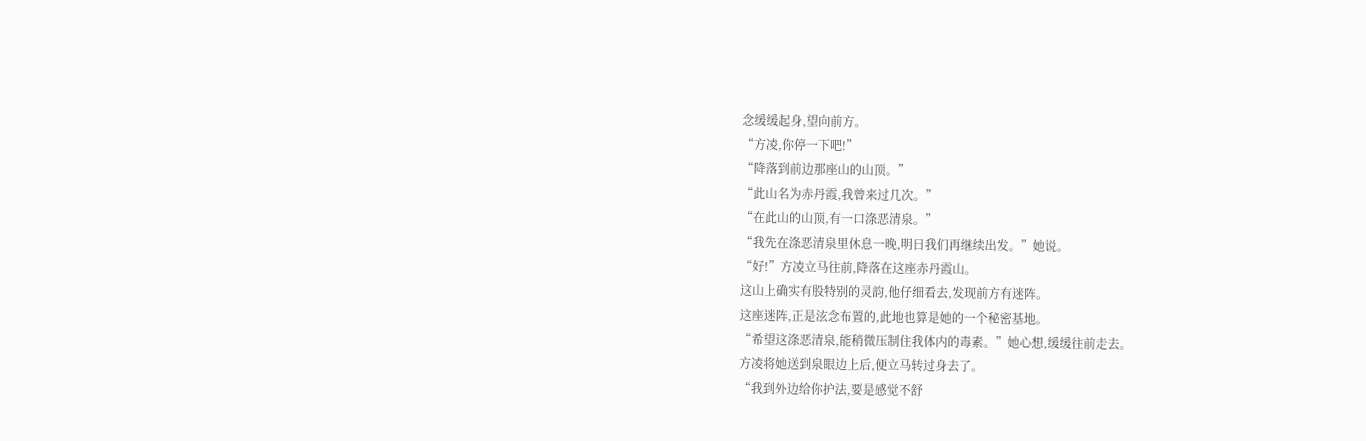念缓缓起身,望向前方。
“方凌,你停一下吧!”
“降落到前边那座山的山顶。”
“此山名为赤丹霞,我曾来过几次。”
“在此山的山顶,有一口涤恶清泉。”
“我先在涤恶清泉里休息一晚,明日我们再继续出发。”她说。
“好!”方凌立马往前,降落在这座赤丹霞山。
这山上确实有股特别的灵韵,他仔细看去,发现前方有迷阵。
这座迷阵,正是泫念布置的,此地也算是她的一个秘密基地。
“希望这涤恶清泉,能稍微压制住我体内的毒素。”她心想,缓缓往前走去。
方凌将她送到泉眼边上后,便立马转过身去了。
“我到外边给你护法,要是感觉不舒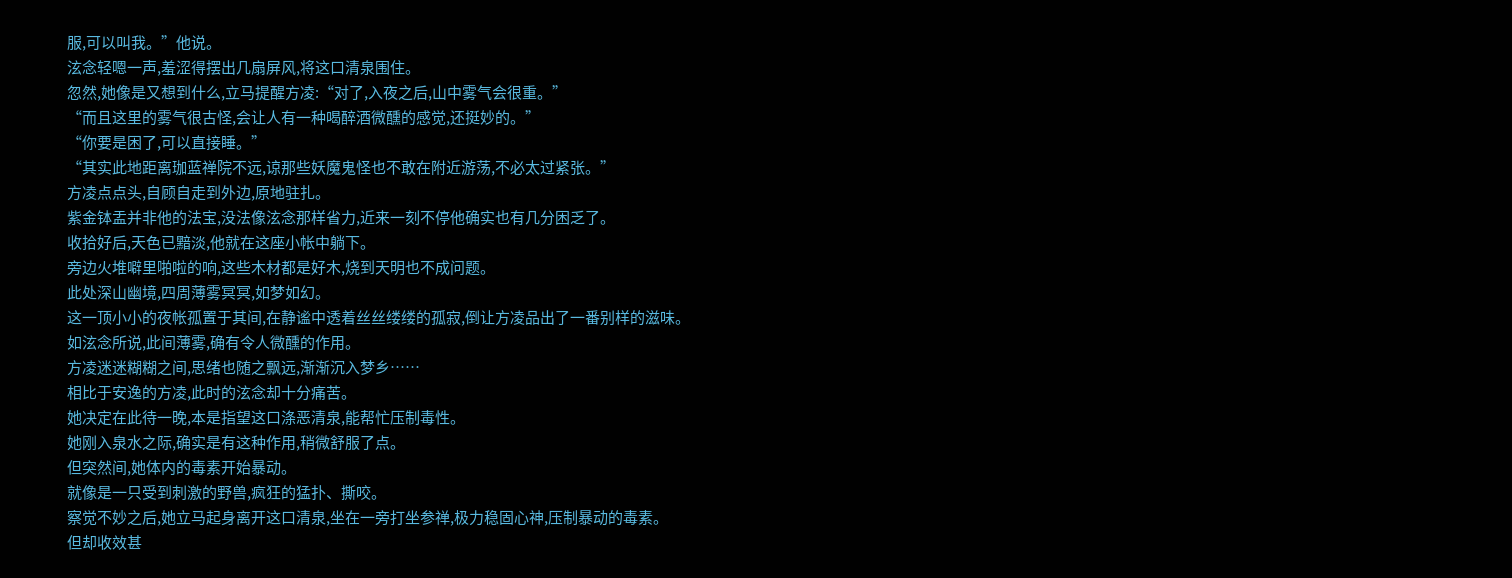服,可以叫我。”他说。
泫念轻嗯一声,羞涩得摆出几扇屏风,将这口清泉围住。
忽然,她像是又想到什么,立马提醒方凌:“对了,入夜之后,山中雾气会很重。”
“而且这里的雾气很古怪,会让人有一种喝醉酒微醺的感觉,还挺妙的。”
“你要是困了,可以直接睡。”
“其实此地距离珈蓝禅院不远,谅那些妖魔鬼怪也不敢在附近游荡,不必太过紧张。”
方凌点点头,自顾自走到外边,原地驻扎。
紫金钵盂并非他的法宝,没法像泫念那样省力,近来一刻不停他确实也有几分困乏了。
收拾好后,天色已黯淡,他就在这座小帐中躺下。
旁边火堆噼里啪啦的响,这些木材都是好木,烧到天明也不成问题。
此处深山幽境,四周薄雾冥冥,如梦如幻。
这一顶小小的夜帐孤置于其间,在静谧中透着丝丝缕缕的孤寂,倒让方凌品出了一番别样的滋味。
如泫念所说,此间薄雾,确有令人微醺的作用。
方凌迷迷糊糊之间,思绪也随之飘远,渐渐沉入梦乡……
相比于安逸的方凌,此时的泫念却十分痛苦。
她决定在此待一晚,本是指望这口涤恶清泉,能帮忙压制毒性。
她刚入泉水之际,确实是有这种作用,稍微舒服了点。
但突然间,她体内的毒素开始暴动。
就像是一只受到刺激的野兽,疯狂的猛扑、撕咬。
察觉不妙之后,她立马起身离开这口清泉,坐在一旁打坐参禅,极力稳固心神,压制暴动的毒素。
但却收效甚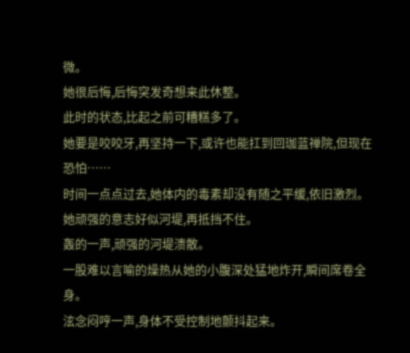微。
她很后悔,后悔突发奇想来此休整。
此时的状态,比起之前可糟糕多了。
她要是咬咬牙,再坚持一下,或许也能扛到回珈蓝禅院,但现在恐怕……
时间一点点过去,她体内的毒素却没有随之平缓,依旧激烈。
她顽强的意志好似河堤,再抵挡不住。
轰的一声,顽强的河堤溃散。
一股难以言喻的燥热从她的小腹深处猛地炸开,瞬间席卷全身。
泫念闷哼一声,身体不受控制地颤抖起来。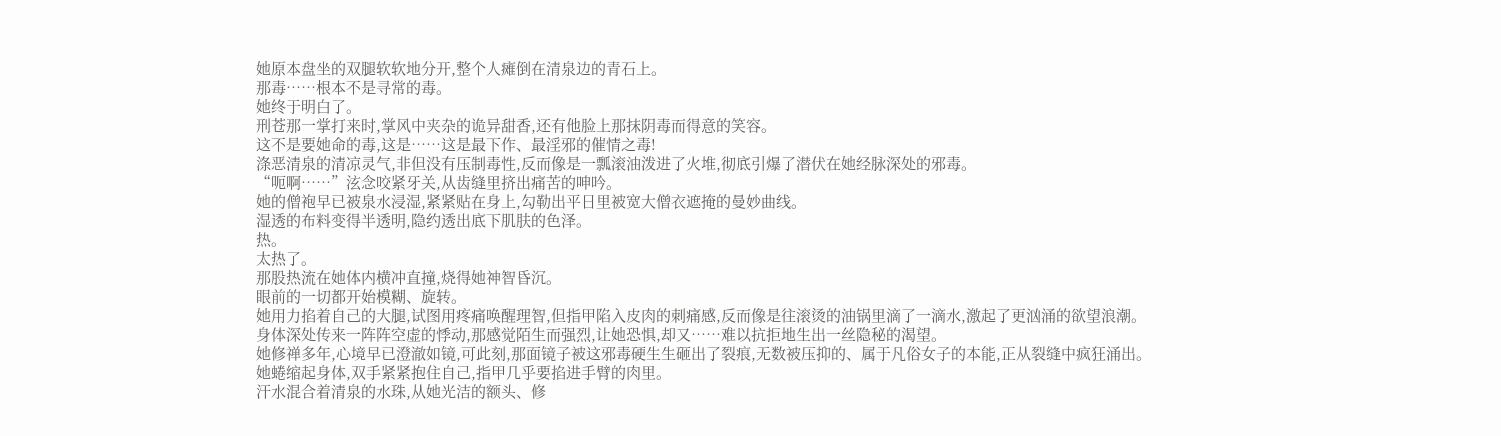她原本盘坐的双腿软软地分开,整个人瘫倒在清泉边的青石上。
那毒……根本不是寻常的毒。
她终于明白了。
刑苍那一掌打来时,掌风中夹杂的诡异甜香,还有他脸上那抹阴毒而得意的笑容。
这不是要她命的毒,这是……这是最下作、最淫邪的催情之毒!
涤恶清泉的清凉灵气,非但没有压制毒性,反而像是一瓢滚油泼进了火堆,彻底引爆了潜伏在她经脉深处的邪毒。
“呃啊……”泫念咬紧牙关,从齿缝里挤出痛苦的呻吟。
她的僧袍早已被泉水浸湿,紧紧贴在身上,勾勒出平日里被宽大僧衣遮掩的曼妙曲线。
湿透的布料变得半透明,隐约透出底下肌肤的色泽。
热。
太热了。
那股热流在她体内横冲直撞,烧得她神智昏沉。
眼前的一切都开始模糊、旋转。
她用力掐着自己的大腿,试图用疼痛唤醒理智,但指甲陷入皮肉的刺痛感,反而像是往滚烫的油锅里滴了一滴水,激起了更汹涌的欲望浪潮。
身体深处传来一阵阵空虚的悸动,那感觉陌生而强烈,让她恐惧,却又……难以抗拒地生出一丝隐秘的渴望。
她修禅多年,心境早已澄澈如镜,可此刻,那面镜子被这邪毒硬生生砸出了裂痕,无数被压抑的、属于凡俗女子的本能,正从裂缝中疯狂涌出。
她蜷缩起身体,双手紧紧抱住自己,指甲几乎要掐进手臂的肉里。
汗水混合着清泉的水珠,从她光洁的额头、修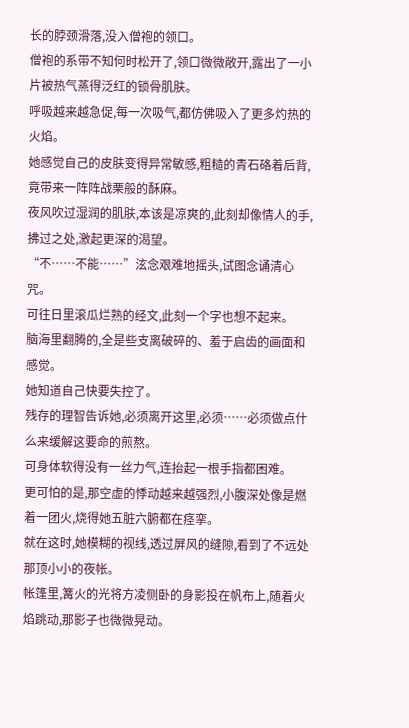长的脖颈滑落,没入僧袍的领口。
僧袍的系带不知何时松开了,领口微微敞开,露出了一小片被热气蒸得泛红的锁骨肌肤。
呼吸越来越急促,每一次吸气,都仿佛吸入了更多灼热的火焰。
她感觉自己的皮肤变得异常敏感,粗糙的青石硌着后背,竟带来一阵阵战栗般的酥麻。
夜风吹过湿润的肌肤,本该是凉爽的,此刻却像情人的手,拂过之处,激起更深的渴望。
“不……不能……”泫念艰难地摇头,试图念诵清心咒。
可往日里滚瓜烂熟的经文,此刻一个字也想不起来。
脑海里翻腾的,全是些支离破碎的、羞于启齿的画面和感觉。
她知道自己快要失控了。
残存的理智告诉她,必须离开这里,必须……必须做点什么来缓解这要命的煎熬。
可身体软得没有一丝力气,连抬起一根手指都困难。
更可怕的是,那空虚的悸动越来越强烈,小腹深处像是燃着一团火,烧得她五脏六腑都在痉挛。
就在这时,她模糊的视线,透过屏风的缝隙,看到了不远处那顶小小的夜帐。
帐篷里,篝火的光将方凌侧卧的身影投在帆布上,随着火焰跳动,那影子也微微晃动。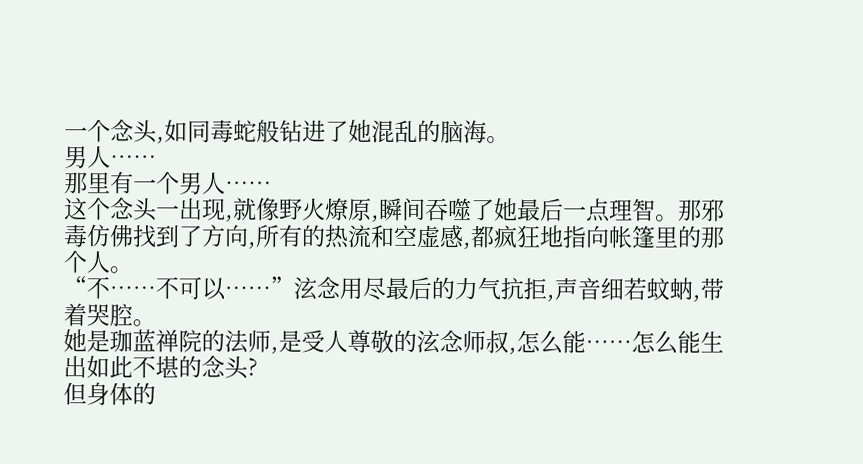一个念头,如同毒蛇般钻进了她混乱的脑海。
男人……
那里有一个男人……
这个念头一出现,就像野火燎原,瞬间吞噬了她最后一点理智。那邪毒仿佛找到了方向,所有的热流和空虚感,都疯狂地指向帐篷里的那个人。
“不……不可以……”泫念用尽最后的力气抗拒,声音细若蚊蚋,带着哭腔。
她是珈蓝禅院的法师,是受人尊敬的泫念师叔,怎么能……怎么能生出如此不堪的念头?
但身体的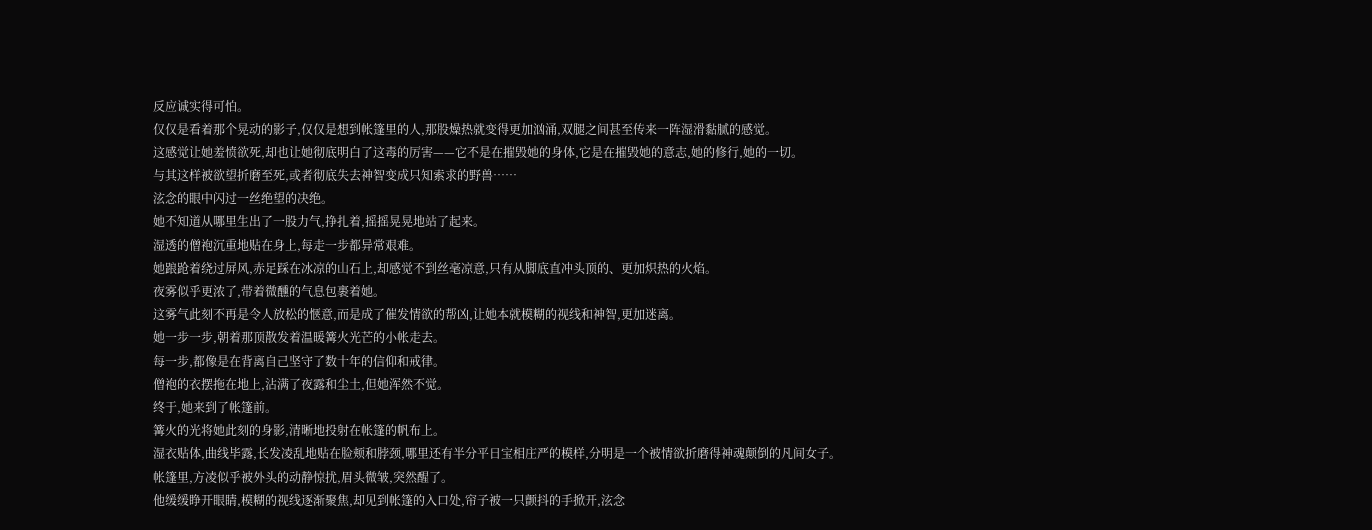反应诚实得可怕。
仅仅是看着那个晃动的影子,仅仅是想到帐篷里的人,那股燥热就变得更加汹涌,双腿之间甚至传来一阵湿滑黏腻的感觉。
这感觉让她羞愤欲死,却也让她彻底明白了这毒的厉害——它不是在摧毁她的身体,它是在摧毁她的意志,她的修行,她的一切。
与其这样被欲望折磨至死,或者彻底失去神智变成只知索求的野兽……
泫念的眼中闪过一丝绝望的决绝。
她不知道从哪里生出了一股力气,挣扎着,摇摇晃晃地站了起来。
湿透的僧袍沉重地贴在身上,每走一步都异常艰难。
她踉跄着绕过屏风,赤足踩在冰凉的山石上,却感觉不到丝毫凉意,只有从脚底直冲头顶的、更加炽热的火焰。
夜雾似乎更浓了,带着微醺的气息包裹着她。
这雾气此刻不再是令人放松的惬意,而是成了催发情欲的帮凶,让她本就模糊的视线和神智,更加迷离。
她一步一步,朝着那顶散发着温暖篝火光芒的小帐走去。
每一步,都像是在背离自己坚守了数十年的信仰和戒律。
僧袍的衣摆拖在地上,沾满了夜露和尘土,但她浑然不觉。
终于,她来到了帐篷前。
篝火的光将她此刻的身影,清晰地投射在帐篷的帆布上。
湿衣贴体,曲线毕露,长发凌乱地贴在脸颊和脖颈,哪里还有半分平日宝相庄严的模样,分明是一个被情欲折磨得神魂颠倒的凡间女子。
帐篷里,方凌似乎被外头的动静惊扰,眉头微皱,突然醒了。
他缓缓睁开眼睛,模糊的视线逐渐聚焦,却见到帐篷的入口处,帘子被一只颤抖的手掀开,泫念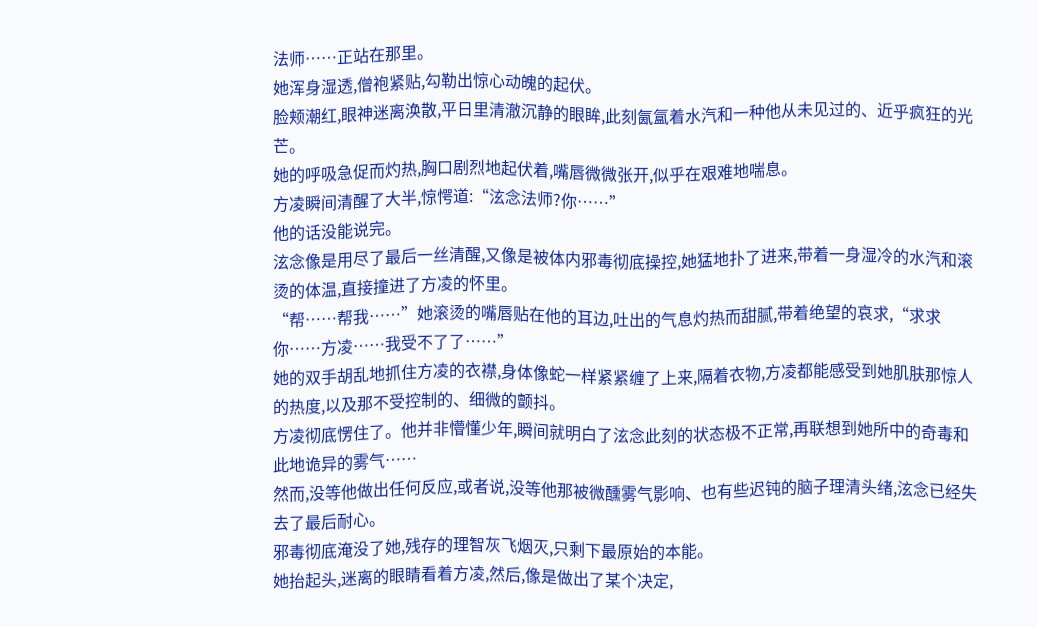法师……正站在那里。
她浑身湿透,僧袍紧贴,勾勒出惊心动魄的起伏。
脸颊潮红,眼神迷离涣散,平日里清澈沉静的眼眸,此刻氤氲着水汽和一种他从未见过的、近乎疯狂的光芒。
她的呼吸急促而灼热,胸口剧烈地起伏着,嘴唇微微张开,似乎在艰难地喘息。
方凌瞬间清醒了大半,惊愕道:“泫念法师?你……”
他的话没能说完。
泫念像是用尽了最后一丝清醒,又像是被体内邪毒彻底操控,她猛地扑了进来,带着一身湿冷的水汽和滚烫的体温,直接撞进了方凌的怀里。
“帮……帮我……”她滚烫的嘴唇贴在他的耳边,吐出的气息灼热而甜腻,带着绝望的哀求,“求求你……方凌……我受不了了……”
她的双手胡乱地抓住方凌的衣襟,身体像蛇一样紧紧缠了上来,隔着衣物,方凌都能感受到她肌肤那惊人的热度,以及那不受控制的、细微的颤抖。
方凌彻底愣住了。他并非懵懂少年,瞬间就明白了泫念此刻的状态极不正常,再联想到她所中的奇毒和此地诡异的雾气……
然而,没等他做出任何反应,或者说,没等他那被微醺雾气影响、也有些迟钝的脑子理清头绪,泫念已经失去了最后耐心。
邪毒彻底淹没了她,残存的理智灰飞烟灭,只剩下最原始的本能。
她抬起头,迷离的眼睛看着方凌,然后,像是做出了某个决定,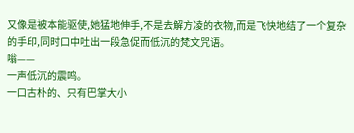又像是被本能驱使,她猛地伸手,不是去解方凌的衣物,而是飞快地结了一个复杂的手印,同时口中吐出一段急促而低沉的梵文咒语。
嗡——
一声低沉的震鸣。
一口古朴的、只有巴掌大小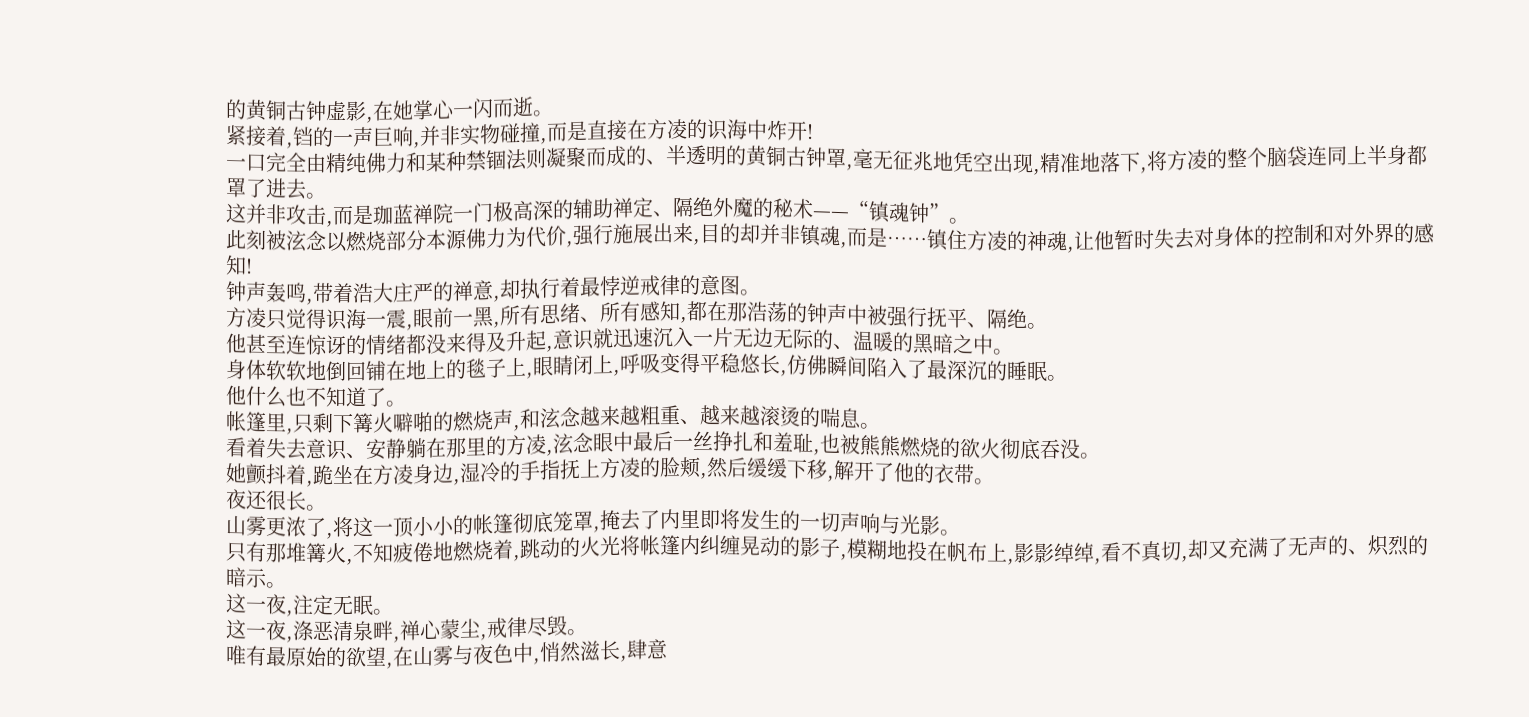的黄铜古钟虚影,在她掌心一闪而逝。
紧接着,铛的一声巨响,并非实物碰撞,而是直接在方凌的识海中炸开!
一口完全由精纯佛力和某种禁锢法则凝聚而成的、半透明的黄铜古钟罩,毫无征兆地凭空出现,精准地落下,将方凌的整个脑袋连同上半身都罩了进去。
这并非攻击,而是珈蓝禅院一门极高深的辅助禅定、隔绝外魔的秘术——“镇魂钟”。
此刻被泫念以燃烧部分本源佛力为代价,强行施展出来,目的却并非镇魂,而是……镇住方凌的神魂,让他暂时失去对身体的控制和对外界的感知!
钟声轰鸣,带着浩大庄严的禅意,却执行着最悖逆戒律的意图。
方凌只觉得识海一震,眼前一黑,所有思绪、所有感知,都在那浩荡的钟声中被强行抚平、隔绝。
他甚至连惊讶的情绪都没来得及升起,意识就迅速沉入一片无边无际的、温暖的黑暗之中。
身体软软地倒回铺在地上的毯子上,眼睛闭上,呼吸变得平稳悠长,仿佛瞬间陷入了最深沉的睡眠。
他什么也不知道了。
帐篷里,只剩下篝火噼啪的燃烧声,和泫念越来越粗重、越来越滚烫的喘息。
看着失去意识、安静躺在那里的方凌,泫念眼中最后一丝挣扎和羞耻,也被熊熊燃烧的欲火彻底吞没。
她颤抖着,跪坐在方凌身边,湿冷的手指抚上方凌的脸颊,然后缓缓下移,解开了他的衣带。
夜还很长。
山雾更浓了,将这一顶小小的帐篷彻底笼罩,掩去了内里即将发生的一切声响与光影。
只有那堆篝火,不知疲倦地燃烧着,跳动的火光将帐篷内纠缠晃动的影子,模糊地投在帆布上,影影绰绰,看不真切,却又充满了无声的、炽烈的暗示。
这一夜,注定无眠。
这一夜,涤恶清泉畔,禅心蒙尘,戒律尽毁。
唯有最原始的欲望,在山雾与夜色中,悄然滋长,肆意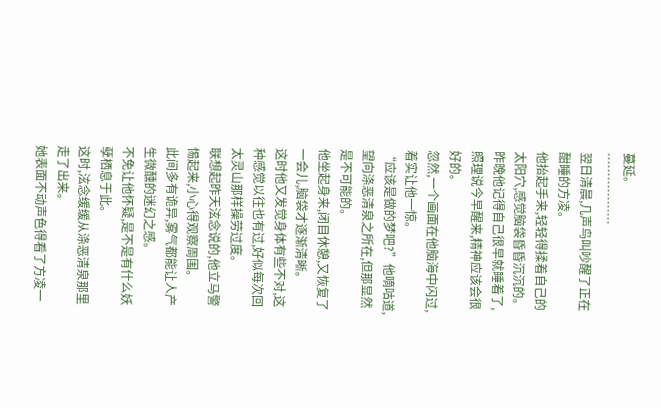蔓延。
………………
翌日清晨,几声鸟叫吵醒了正在酣睡的方凌。
他抬起手来,轻轻得揉着自己的太阳穴,感觉脑袋昏昏沉沉的。
昨晚他记得自己很早就睡着了,照理说今早醒来,精神应该会很好的。
忽然,一个画面在他脑海中闪过,着实让他一惊。
“应该是做的梦吧?”他嘀咕道,望向涤恶清泉之所在,但那显然是不可能的。
他坐起身来,闭目休憩,又恢复了一会儿,脑袋才逐渐清晰。
这时他又发觉身体有些不对,这种感觉以往也有过,好似每次回太灵山那样操劳过度。
联想起昨天泫念说的,他立马警惕起来,小心得观察周围。
此间多有诡异,雾气都能让人产生微醺的迷幻之感。
不免让他怀疑,是不是有什么妖孽栖息于此。
这时,泫念缓缓从涤恶清泉那里走了出来。
她表面不动声色得看了方凌一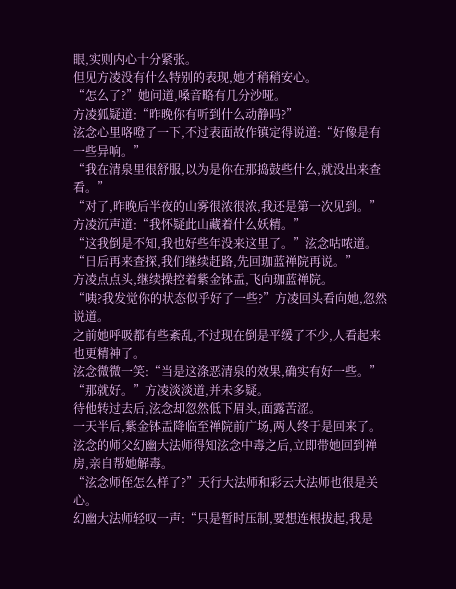眼,实则内心十分紧张。
但见方凌没有什么特别的表现,她才稍稍安心。
“怎么了?”她问道,嗓音略有几分沙哑。
方凌狐疑道:“昨晚你有听到什么动静吗?”
泫念心里咯噔了一下,不过表面故作镇定得说道:“好像是有一些异响。”
“我在清泉里很舒服,以为是你在那捣鼓些什么,就没出来查看。”
“对了,昨晚后半夜的山雾很浓很浓,我还是第一次见到。”
方凌沉声道:“我怀疑此山藏着什么妖精。”
“这我倒是不知,我也好些年没来这里了。”泫念咕哝道。
“日后再来查探,我们继续赶路,先回珈蓝禅院再说。”
方凌点点头,继续操控着紫金钵盂,飞向珈蓝禅院。
“咦?我发觉你的状态似乎好了一些?”方凌回头看向她,忽然说道。
之前她呼吸都有些紊乱,不过现在倒是平缓了不少,人看起来也更精神了。
泫念微微一笑:“当是这涤恶清泉的效果,确实有好一些。”
“那就好。”方凌淡淡道,并未多疑。
待他转过去后,泫念却忽然低下眉头,面露苦涩。
一天半后,紫金钵盂降临至禅院前广场,两人终于是回来了。
泫念的师父幻幽大法师得知泫念中毒之后,立即带她回到禅房,亲自帮她解毒。
“泫念师侄怎么样了?”天行大法师和彩云大法师也很是关心。
幻幽大法师轻叹一声:“只是暂时压制,要想连根拔起,我是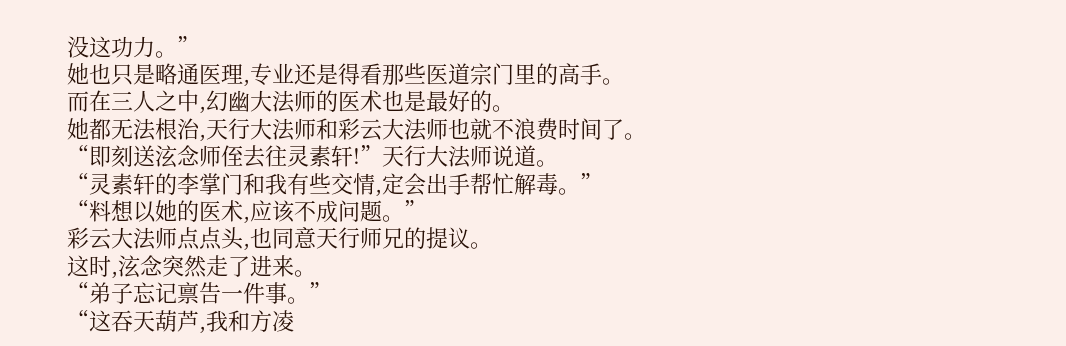没这功力。”
她也只是略通医理,专业还是得看那些医道宗门里的高手。
而在三人之中,幻幽大法师的医术也是最好的。
她都无法根治,天行大法师和彩云大法师也就不浪费时间了。
“即刻送泫念师侄去往灵素轩!”天行大法师说道。
“灵素轩的李掌门和我有些交情,定会出手帮忙解毒。”
“料想以她的医术,应该不成问题。”
彩云大法师点点头,也同意天行师兄的提议。
这时,泫念突然走了进来。
“弟子忘记禀告一件事。”
“这吞天葫芦,我和方凌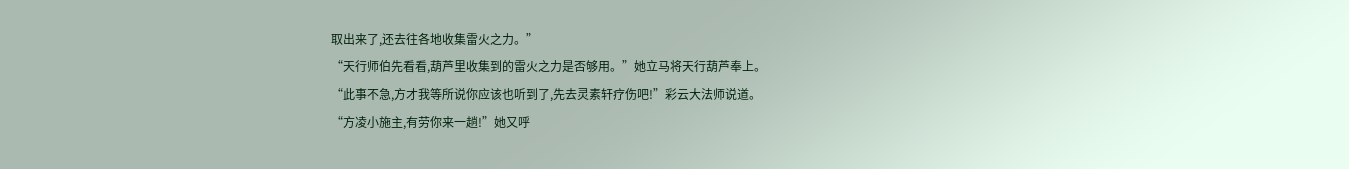取出来了,还去往各地收集雷火之力。”
“天行师伯先看看,葫芦里收集到的雷火之力是否够用。”她立马将天行葫芦奉上。
“此事不急,方才我等所说你应该也听到了,先去灵素轩疗伤吧!”彩云大法师说道。
“方凌小施主,有劳你来一趟!”她又呼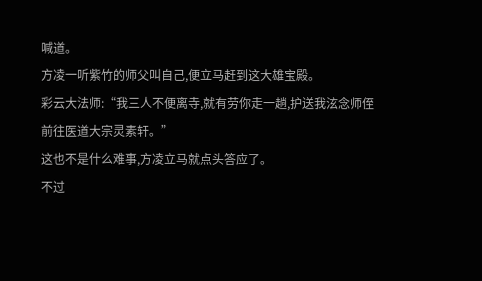喊道。
方凌一听紫竹的师父叫自己,便立马赶到这大雄宝殿。
彩云大法师:“我三人不便离寺,就有劳你走一趟,护送我泫念师侄前往医道大宗灵素轩。”
这也不是什么难事,方凌立马就点头答应了。
不过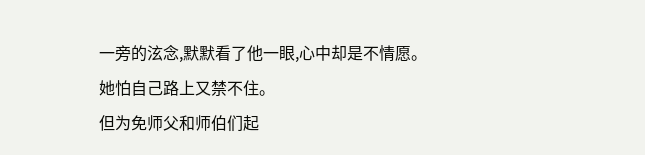一旁的泫念,默默看了他一眼,心中却是不情愿。
她怕自己路上又禁不住。
但为免师父和师伯们起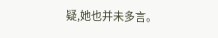疑,她也并未多言。